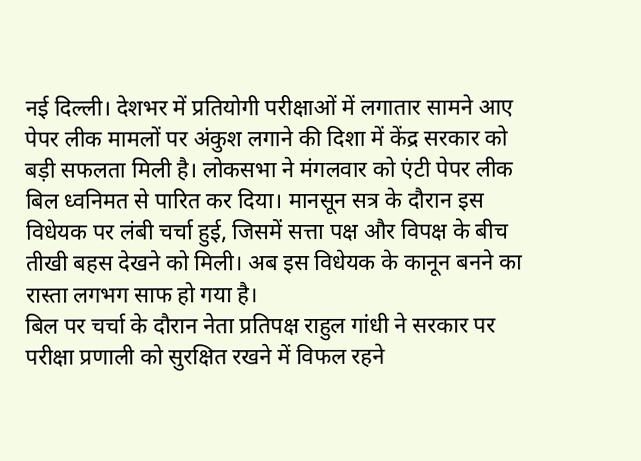नई दिल्ली। देशभर में प्रतियोगी परीक्षाओं में लगातार सामने आए पेपर लीक मामलों पर अंकुश लगाने की दिशा में केंद्र सरकार को बड़ी सफलता मिली है। लोकसभा ने मंगलवार को एंटी पेपर लीक बिल ध्वनिमत से पारित कर दिया। मानसून सत्र के दौरान इस विधेयक पर लंबी चर्चा हुई, जिसमें सत्ता पक्ष और विपक्ष के बीच तीखी बहस देखने को मिली। अब इस विधेयक के कानून बनने का रास्ता लगभग साफ हो गया है।
बिल पर चर्चा के दौरान नेता प्रतिपक्ष राहुल गांधी ने सरकार पर परीक्षा प्रणाली को सुरक्षित रखने में विफल रहने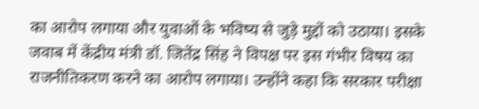का आरोप लगाया और युवाओं के भविष्य से जुड़े मुद्दों को उठाया। इसके जवाब में केंद्रीय मंत्री डॉ. जितेंद्र सिंह ने विपक्ष पर इस गंभीर विषय का राजनीतिकरण करने का आरोप लगाया। उन्होंने कहा कि सरकार परीक्षा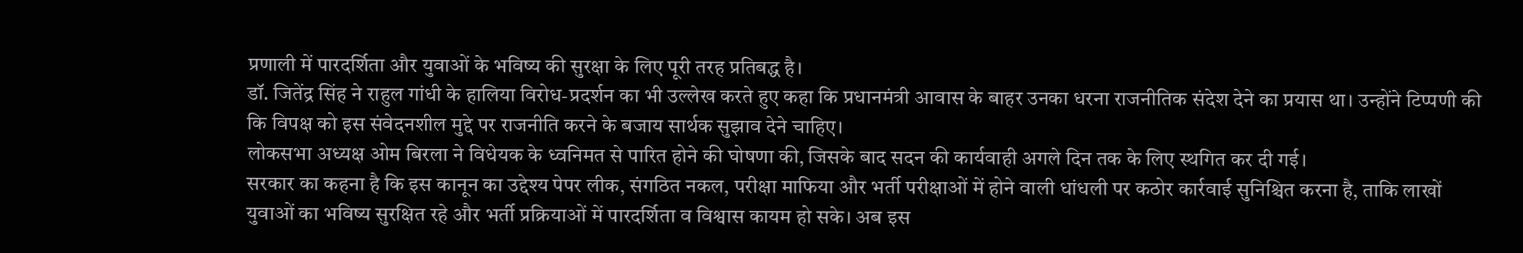प्रणाली में पारदर्शिता और युवाओं के भविष्य की सुरक्षा के लिए पूरी तरह प्रतिबद्ध है।
डॉ. जितेंद्र सिंह ने राहुल गांधी के हालिया विरोध-प्रदर्शन का भी उल्लेख करते हुए कहा कि प्रधानमंत्री आवास के बाहर उनका धरना राजनीतिक संदेश देने का प्रयास था। उन्होंने टिप्पणी की कि विपक्ष को इस संवेदनशील मुद्दे पर राजनीति करने के बजाय सार्थक सुझाव देने चाहिए।
लोकसभा अध्यक्ष ओम बिरला ने विधेयक के ध्वनिमत से पारित होने की घोषणा की, जिसके बाद सदन की कार्यवाही अगले दिन तक के लिए स्थगित कर दी गई।
सरकार का कहना है कि इस कानून का उद्देश्य पेपर लीक, संगठित नकल, परीक्षा माफिया और भर्ती परीक्षाओं में होने वाली धांधली पर कठोर कार्रवाई सुनिश्चित करना है, ताकि लाखों युवाओं का भविष्य सुरक्षित रहे और भर्ती प्रक्रियाओं में पारदर्शिता व विश्वास कायम हो सके। अब इस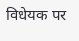विधेयक पर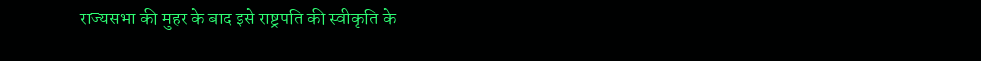राज्यसभा की मुहर के बाद इसे राष्ट्रपति की स्वीकृति के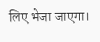लिए भेजा जाएगा।